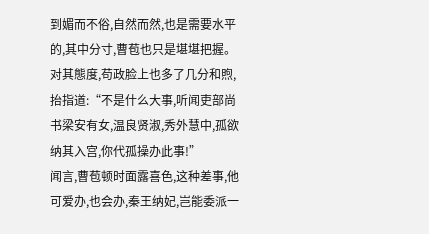到媚而不俗,自然而然,也是需要水平的,其中分寸,曹苞也只是堪堪把握。
对其態度,苟政脸上也多了几分和煦,抬指道:“不是什么大事,听闻吏部尚书梁安有女,温良贤淑,秀外慧中,孤欲纳其入宫,你代孤操办此事!”
闻言,曹苞顿时面露喜色,这种差事,他可爱办,也会办,秦王纳妃,岂能委派一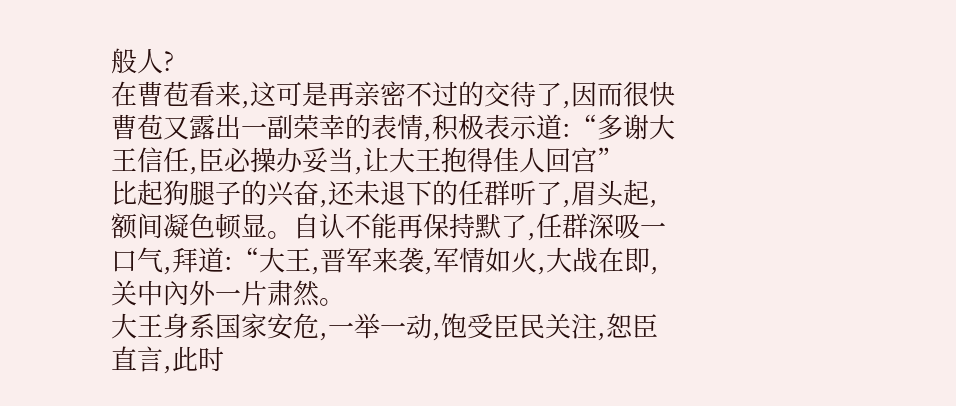般人?
在曹苞看来,这可是再亲密不过的交待了,因而很快曹苞又露出一副荣幸的表情,积极表示道:“多谢大王信任,臣必操办妥当,让大王抱得佳人回宫”
比起狗腿子的兴奋,还未退下的任群听了,眉头起,额间凝色顿显。自认不能再保持默了,任群深吸一口气,拜道:“大王,晋军来袭,军情如火,大战在即,关中內外一片肃然。
大王身系国家安危,一举一动,饱受臣民关注,恕臣直言,此时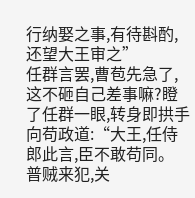行纳娶之事,有待斟酌,还望大王审之”
任群言罢,曹苞先急了,这不砸自己差事嘛?瞪了任群一眼,转身即拱手向苟政道:“大王,任侍郎此言,臣不敢苟同。
普贼来犯,关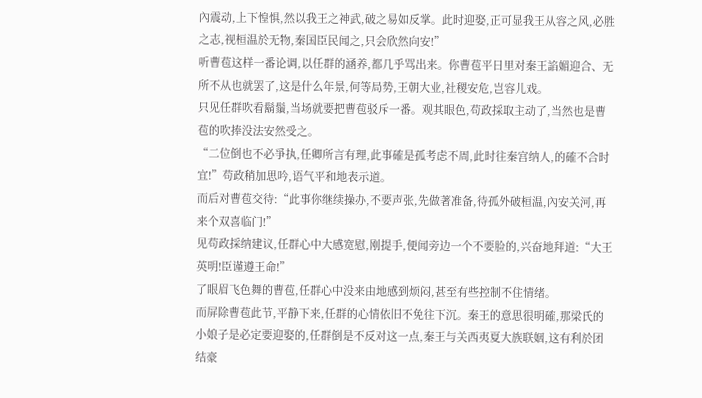內震动,上下惶惧,然以我王之神武,破之易如反掌。此时迎娶,正可显我王从容之风,必胜之志,视桓温於无物,秦国臣民闻之,只会欣然向安!”
听曹苞这样一番论调,以任群的涵养,都几乎骂出来。你曹苞平日里对秦王諂媚迎合、无所不从也就罢了,这是什么年景,何等局势,王朝大业,社稷安危,岂容儿戏。
只见任群吹看鬍鬚,当场就要把曹苞驳斥一番。观其眼色,苟政採取主动了,当然也是曹苞的吹捧没法安然受之。
“二位倒也不必爭执,任卿所言有理,此事確是孤考虑不周,此时往秦宫纳人,的確不合时宜!”苟政稍加思吟,语气平和地表示道。
而后对曹苞交待:“此事你继续操办,不要声张,先做著准备,待孤外破桓温,內安关河,再来个双喜临门!”
见苟政採纳建议,任群心中大感宽慰,刚提手,便闻旁边一个不要脸的,兴奋地拜道:“大王英明!臣谨遵王命!”
了眼眉飞色舞的曹苞,任群心中没来由地感到烦闷,甚至有些控制不住情绪。
而屏除曹苞此节,平静下来,任群的心情依旧不免往下沉。秦王的意思很明確,那梁氏的小娘子是必定要迎娶的,任群倒是不反对这一点,秦王与关西夷夏大族联姻,这有利於团结豪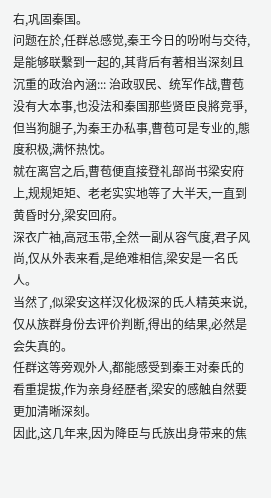右,巩固秦国。
问题在於,任群总感觉,秦王今日的吩咐与交待,是能够联繫到一起的,其背后有著相当深刻且沉重的政治內涵::: 治政驭民、统军作战,曹苞没有大本事,也没法和秦国那些贤臣良將竞爭,但当狗腿子,为秦王办私事,曹苞可是专业的,態度积极,满怀热忱。
就在离宫之后,曹苞便直接登礼部尚书梁安府上,规规矩矩、老老实实地等了大半天,一直到黄昏时分,梁安回府。
深衣广袖,高冠玉带,全然一副从容气度,君子风尚,仅从外表来看,是绝难相信,梁安是一名氏人。
当然了,似梁安这样汉化极深的氏人精英来说,仅从族群身份去评价判断,得出的结果,必然是会失真的。
任群这等旁观外人,都能感受到秦王对秦氏的看重提拔,作为亲身经歷者,梁安的感触自然要更加清晰深刻。
因此,这几年来,因为降臣与氏族出身带来的焦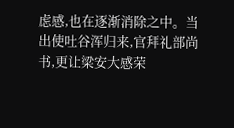虑感,也在逐渐消除之中。当出使吐谷浑归来,官拜礼部尚书,更让梁安大感荣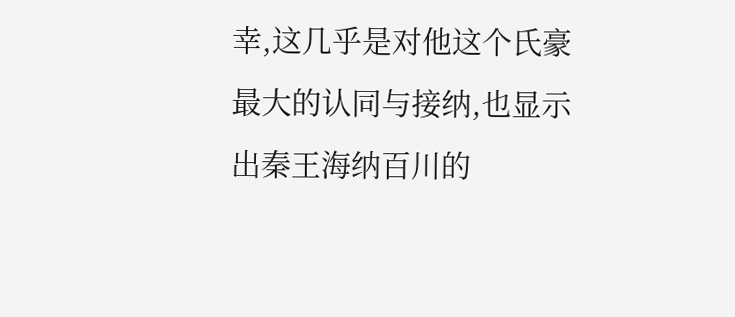幸,这几乎是对他这个氏豪最大的认同与接纳,也显示出秦王海纳百川的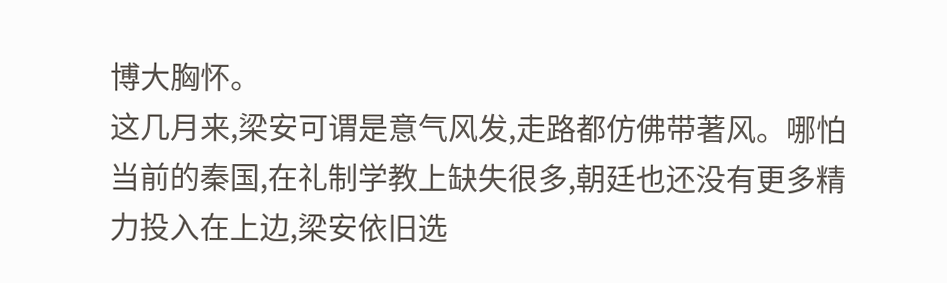博大胸怀。
这几月来,梁安可谓是意气风发,走路都仿佛带著风。哪怕当前的秦国,在礼制学教上缺失很多,朝廷也还没有更多精力投入在上边,梁安依旧选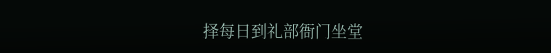择每日到礼部衙门坐堂